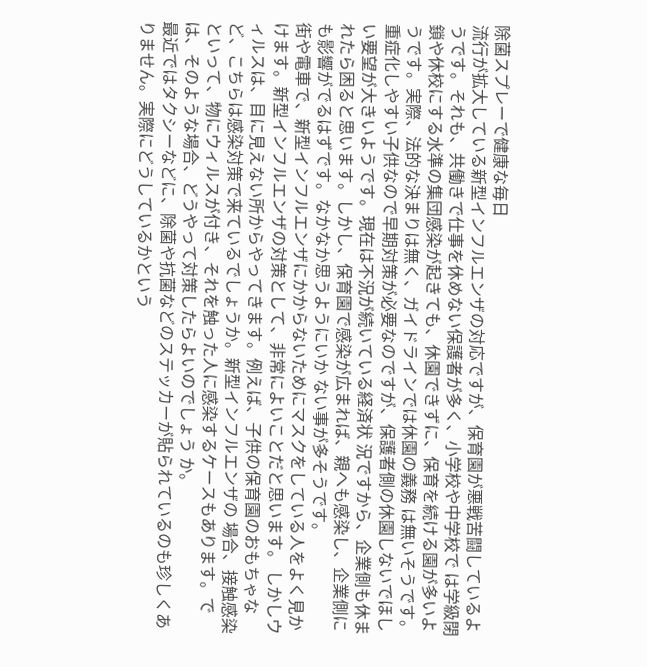除菌スプレーで健康な毎日
流行が拡大している新型インフルエンザの対応ですが、保育園が悪戦苦闘しているようです。それも、共働きで仕事を休めない保護者が多く、小学校や中学校で は学級閉鎖や休校にする水準の集団感染が起きても、休園できずに、保育を続ける園が多いようです。実際、法的な決まりは無く、ガイドラインでは休園の義務 は無いそうです。重症化しやすい子供なので早期対策が必要なのですが、保護者側の休園しないでほしい要望が大きいようです。現在は不況が続いている経済状 況ですから、企業側も休まれたら困ると思います。しかし、保育園で感染が広まれば、親へも感染し、企業側にも影響がでるはずです。なかなか思うようにいか ない事が多そうです。
街や電車で、新型インフルエンザにかからないためにマスクをしている人をよく見かけます。新型インフルエンザの対策として、非常によいことだと思います。 しかしウィルスは、目に見えない所からやってきます。例えば、子供の保育園のおもちゃなど、こちらは感染対策で来ているでしょうか。新型インフルエンザの 場合、接触感染といって、物にウィルスが付き、それを触った人に感染するケースもあります。では、そのような場合、どうやって対策したらよいのでしょう か。
最近ではタクシーなどに、除菌や抗菌などのステッカーが貼られているのも珍しくありません。実際にどうしているかという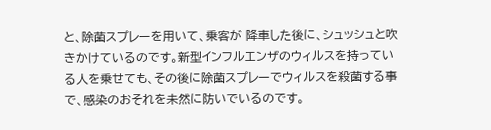と、除菌スプレーを用いて、乗客が 降車した後に、シュッシュと吹きかけているのです。新型インフルエンザのウィルスを持っている人を乗せても、その後に除菌スプレーでウィルスを殺菌する事 で、感染のおそれを未然に防いでいるのです。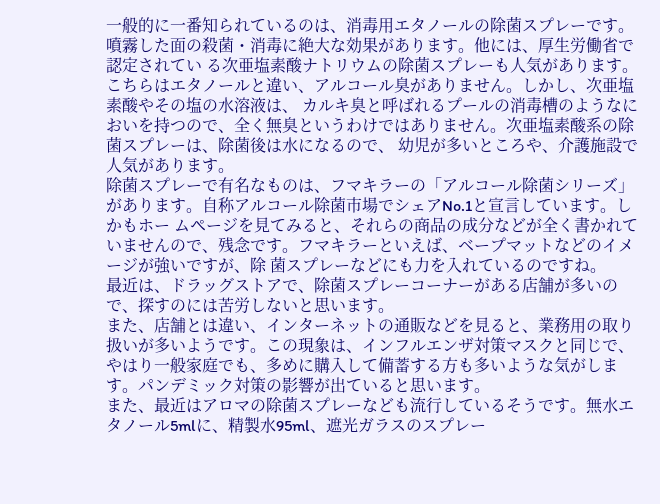一般的に一番知られているのは、消毒用エタノールの除菌スプレーです。噴霧した面の殺菌・消毒に絶大な効果があります。他には、厚生労働省で認定されてい る次亜塩素酸ナトリウムの除菌スプレーも人気があります。こちらはエタノールと違い、アルコール臭がありません。しかし、次亜塩素酸やその塩の水溶液は、 カルキ臭と呼ばれるプールの消毒槽のようなにおいを持つので、全く無臭というわけではありません。次亜塩素酸系の除菌スプレーは、除菌後は水になるので、 幼児が多いところや、介護施設で人気があります。
除菌スプレーで有名なものは、フマキラーの「アルコール除菌シリーズ」があります。自称アルコール除菌市場でシェアNo.1と宣言しています。しかもホー ムページを見てみると、それらの商品の成分などが全く書かれていませんので、残念です。フマキラーといえば、ベープマットなどのイメージが強いですが、除 菌スプレーなどにも力を入れているのですね。
最近は、ドラッグストアで、除菌スプレーコーナーがある店舗が多いので、探すのには苦労しないと思います。
また、店舗とは違い、インターネットの通販などを見ると、業務用の取り扱いが多いようです。この現象は、インフルエンザ対策マスクと同じで、やはり一般家庭でも、多めに購入して備蓄する方も多いような気がします。パンデミック対策の影響が出ていると思います。
また、最近はアロマの除菌スプレーなども流行しているそうです。無水エタノール5mlに、精製水95ml、遮光ガラスのスプレー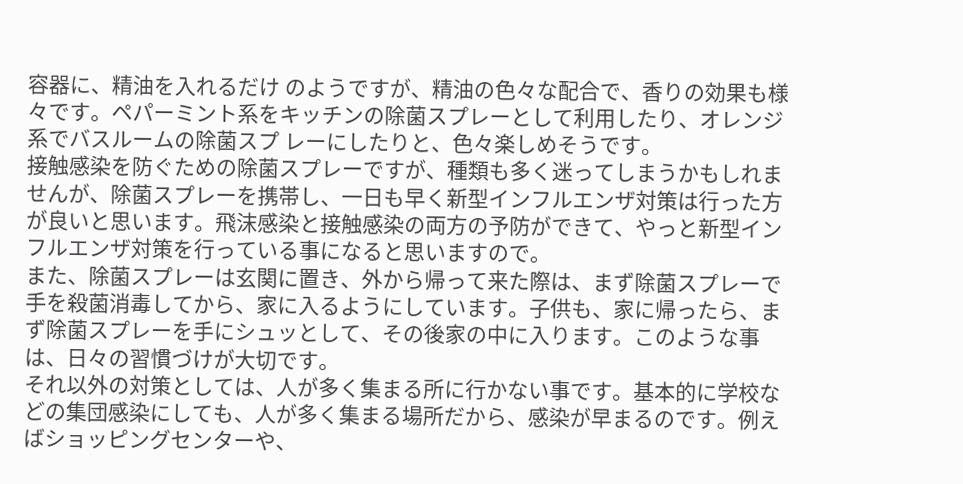容器に、精油を入れるだけ のようですが、精油の色々な配合で、香りの効果も様々です。ペパーミント系をキッチンの除菌スプレーとして利用したり、オレンジ系でバスルームの除菌スプ レーにしたりと、色々楽しめそうです。
接触感染を防ぐための除菌スプレーですが、種類も多く迷ってしまうかもしれませんが、除菌スプレーを携帯し、一日も早く新型インフルエンザ対策は行った方 が良いと思います。飛沫感染と接触感染の両方の予防ができて、やっと新型インフルエンザ対策を行っている事になると思いますので。
また、除菌スプレーは玄関に置き、外から帰って来た際は、まず除菌スプレーで手を殺菌消毒してから、家に入るようにしています。子供も、家に帰ったら、まず除菌スプレーを手にシュッとして、その後家の中に入ります。このような事は、日々の習慣づけが大切です。
それ以外の対策としては、人が多く集まる所に行かない事です。基本的に学校などの集団感染にしても、人が多く集まる場所だから、感染が早まるのです。例えばショッピングセンターや、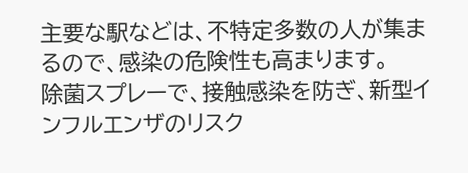主要な駅などは、不特定多数の人が集まるので、感染の危険性も高まります。
除菌スプレーで、接触感染を防ぎ、新型インフルエンザのリスク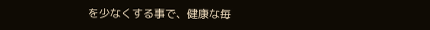を少なくする事で、健康な毎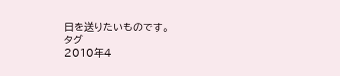日を送りたいものです。
タグ
2010年4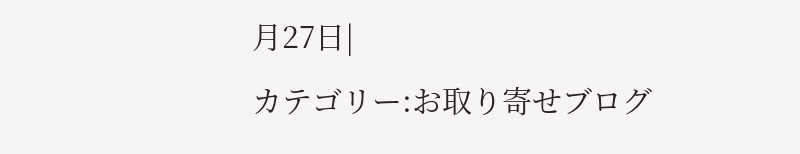月27日|
カテゴリー:お取り寄せブログ